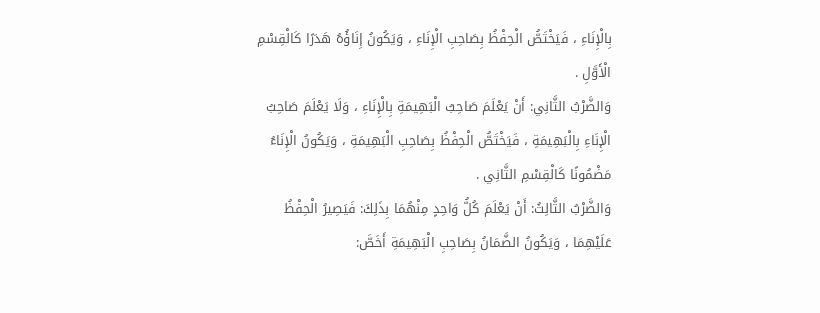بِالْإِنَاءِ ، فَيَخْتَصُّ الْحِفْظُ بِصَاحِبِ الْإِنَاءِ ، وَيَكُونُ إِنَاؤُهُ هَدَرًا كَالْقِسْمِ الْأَوَّلِ .
وَالضَّرْبُ الثَّانِي: أَنْ يَعْلَمَ صَاحِبُ الْبَهِيمَةِ بِالْإِنَاءِ ، وَلَا يَعْلَمَ صَاحِبُ الْإِنَاءِ بِالْبَهِيمَةِ ، فَيَخْتَصُّ الْحِفْظُ بِصَاحِبِ الْبَهِيمَةِ ، وَيَكُونُ الْإِنَاءُ مَضْمُونًا كَالْقِسْمِ الثَّانِي .
وَالضَّرْبُ الثَّالِثُ: أَنْ يَعْلَمَ كُلُّ وَاحِدٍ مِنْهُمَا بِذَلِكَ: فَيَصِيرُ الْحِفْظُ عَلَيْهِمَا ، وَيَكُونُ الضَّمَانُ بِصَاحِبِ الْبَهِيمَةِ أَخَصَّ: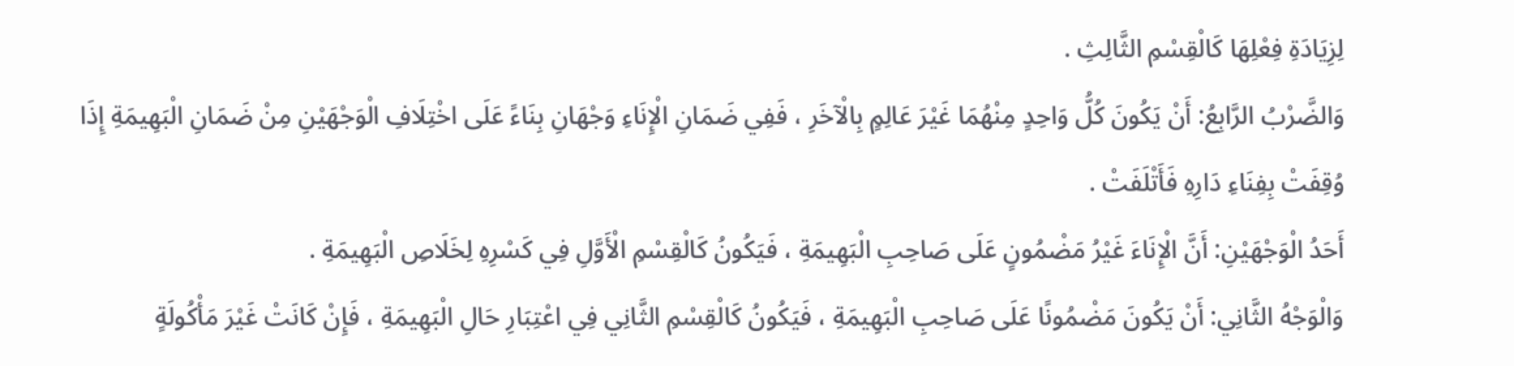لِزِيَادَةِ فِعْلِهَا كَالْقِسْمِ الثَّالِثِ .
وَالضَّرْبُ الرَّابِعُ: أَنْ يَكُونَ كُلُّ وَاحِدٍ مِنْهُمَا غَيْرَ عَالِمٍ بِالْآخَرِ ، فَفِي ضَمَانِ الْإِنَاءِ وَجْهَانِ بِنَاءً عَلَى اخْتِلَافِ الْوَجْهَيْنِ مِنْ ضَمَانِ الْبَهِيمَةِ إِذَا وُقِفَتْ بِفِنَاءِ دَارِهِ فَأَتْلَفَتْ .
أَحَدُ الْوَجْهَيْنِ: أَنَّ الْإِنَاءَ غَيْرُ مَضْمُونٍ عَلَى صَاحِبِ الْبَهِيمَةِ ، فَيَكُونُ كَالْقِسْمِ الْأَوَّلِ فِي كَسْرِهِ لِخَلَاصِ الْبَهِيمَةِ .
وَالْوَجْهُ الثَّانِي: أَنْ يَكُونَ مَضْمُونًا عَلَى صَاحِبِ الْبَهِيمَةِ ، فَيَكُونُ كَالْقِسْمِ الثَّانِي فِي اعْتِبَارِ حَالِ الْبَهِيمَةِ ، فَإِنْ كَانَتْ غَيْرَ مَأْكُولَةٍ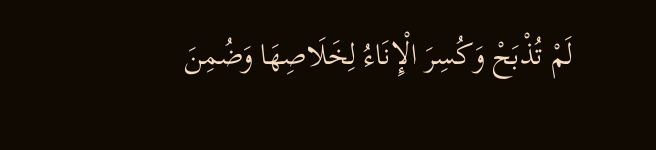لَمْ تُذْبَحْ وَكُسِرَ الْإِنَاءُ لِخَلَاصِهَا وَضُمِنَ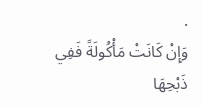.
وَإِنْ كَانَتْ مَأْكُولَةً فَفِي ذَبْحِهَا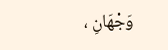وَجْهَانِ ،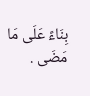بِنَاءً عَلَى مَا مَضَى .